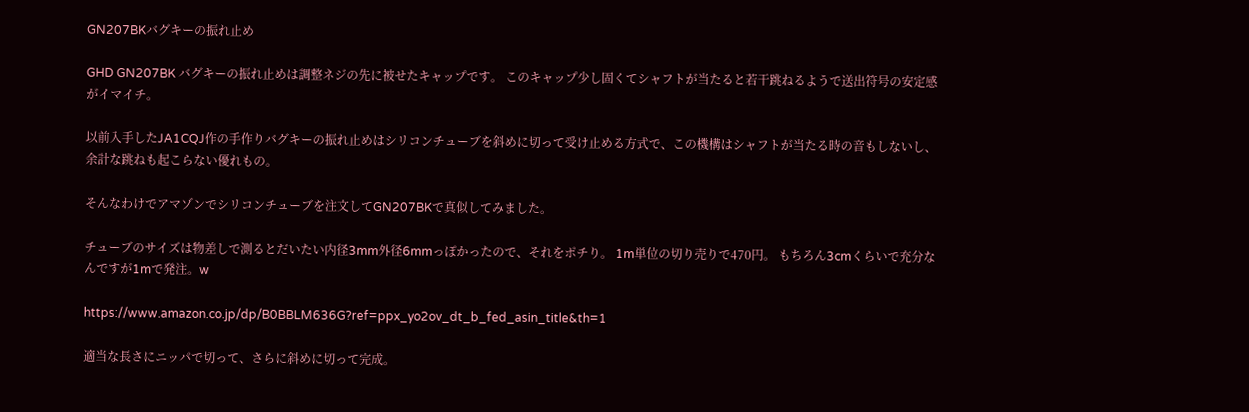GN207BKバグキーの振れ止め

GHD GN207BK バグキーの振れ止めは調整ネジの先に被せたキャップです。 このキャップ少し固くてシャフトが当たると若干跳ねるようで送出符号の安定感がイマイチ。

以前入手したJA1CQJ作の手作りバグキーの振れ止めはシリコンチューブを斜めに切って受け止める方式で、この機構はシャフトが当たる時の音もしないし、余計な跳ねも起こらない優れもの。

そんなわけでアマゾンでシリコンチューブを注文してGN207BKで真似してみました。

チューブのサイズは物差しで測るとだいたい内径3mm外径6mmっぽかったので、それをポチり。 1m単位の切り売りで470円。 もちろん3cmくらいで充分なんですが1mで発注。w

https://www.amazon.co.jp/dp/B0BBLM636G?ref=ppx_yo2ov_dt_b_fed_asin_title&th=1

適当な長さにニッパで切って、さらに斜めに切って完成。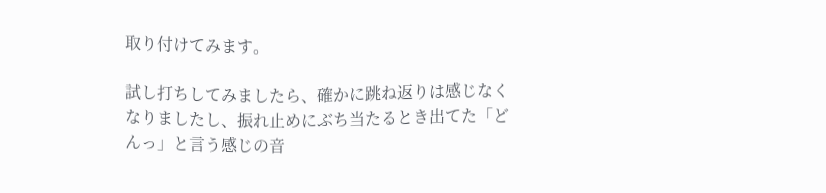取り付けてみます。

試し打ちしてみましたら、確かに跳ね返りは感じなくなりましたし、振れ止めにぶち当たるとき出てた「どんっ」と言う感じの音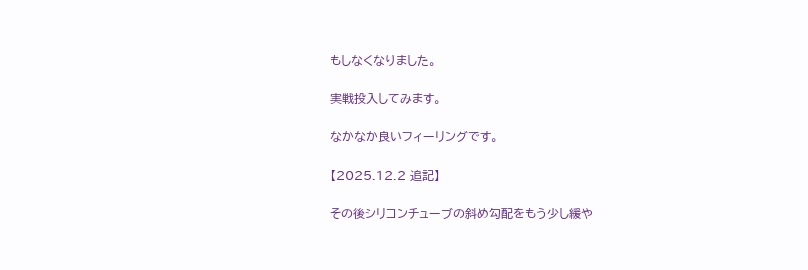もしなくなりました。

実戦投入してみます。

なかなか良いフィーリングです。

【2025.12.2 追記】

その後シリコンチューブの斜め勾配をもう少し緩や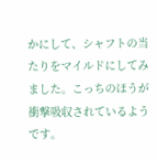かにして、シャフトの当たりをマイルドにしてみました。こっちのほうが衝撃吸収されているようです。